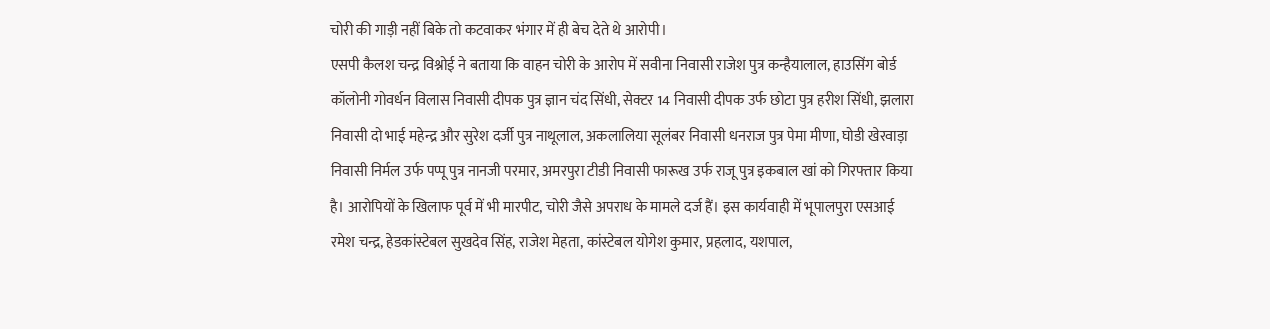चोरी की गाड़ी नहीं बिके तो कटवाकर भंगार में ही बेच देते थे आरोपी।
एसपी कैलश चन्द्र विश्नोई ने बताया कि वाहन चोरी के आरोप में सवीना निवासी राजेश पुत्र कन्हैयालाल, हाउसिंग बोर्ड कॉलोनी गोवर्धन विलास निवासी दीपक पुत्र ज्ञान चंद सिंधी, सेक्टर 14 निवासी दीपक उर्फ छोटा पुत्र हरीश सिंधी, झलारा निवासी दो भाई महेन्द्र और सुरेश दर्जी पुत्र नाथूलाल, अकलालिया सूलंबर निवासी धनराज पुत्र पेमा मीणा, घोडी खेरवाड़ा निवासी निर्मल उर्फ पप्पू पुत्र नानजी परमार, अमरपुरा टीडी निवासी फारूख उर्फ राजू पुत्र इकबाल खां को गिरफ्तार किया है। आरोपियों के खिलाफ पूर्व में भी मारपीट, चोरी जैसे अपराध के मामले दर्ज हैं। इस कार्यवाही में भूपालपुरा एसआई रमेश चन्द्र, हेडकांस्टेबल सुखदेव सिंह, राजेश मेहता, कांस्टेबल योगेश कुमार, प्रहलाद, यशपाल,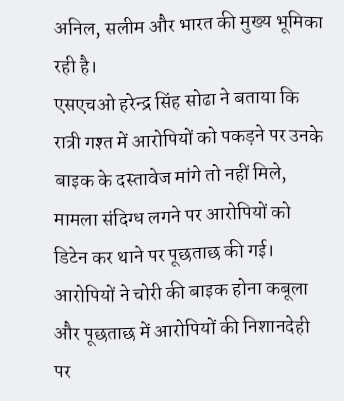अनिल, सलीम और भारत की मुख्य भूमिका रही है।
एसएचओ हरेन्द्र सिंह सोढा ने बताया कि रात्री गश्त में आरोपियों को पकड़ने पर उनके बाइक के दस्तावेज मांगे तो नहीं मिले, मामला संदिग्ध लगने पर आरोपियों को डिटेन कर थाने पर पूछताछ की गई। आरोपियों ने चोरी की बाइक होना कबूला और पूछताछ में आरोपियों की निशानदेही पर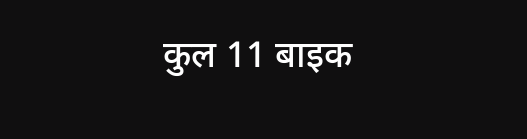कुल 11 बाइक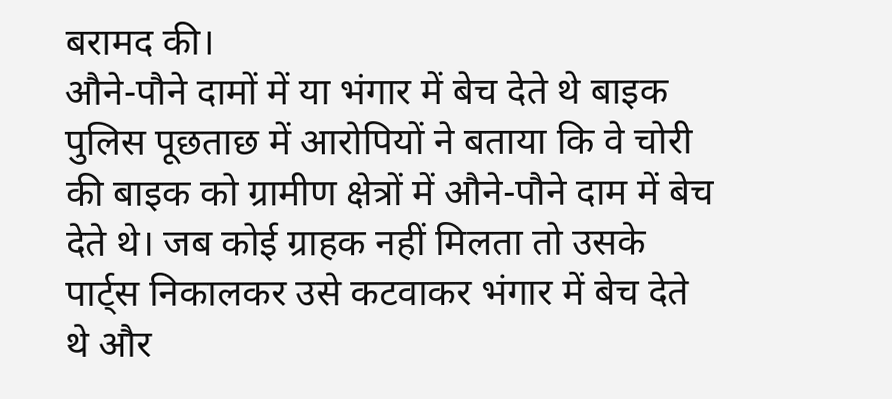बरामद की।
औने-पौने दामों में या भंगार में बेच देते थे बाइक
पुलिस पूछताछ में आरोपियों ने बताया कि वे चोरी की बाइक को ग्रामीण क्षेत्रों में औने-पौने दाम में बेच देते थे। जब कोई ग्राहक नहीं मिलता तो उसके पार्ट्स निकालकर उसे कटवाकर भंगार में बेच देते थे और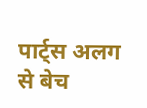पार्ट्स अलग से बेच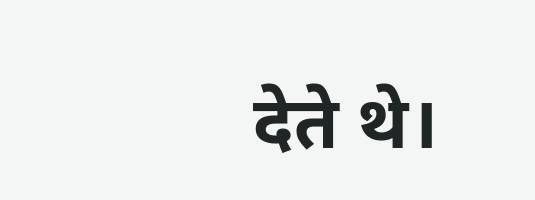देते थे।